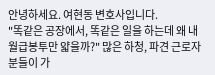안녕하세요. 여현동 변호사입니다.
"똑같은 공장에서, 똑같은 일을 하는데 왜 내 월급봉투만 얇을까?" 많은 하청, 파견 근로자분들이 가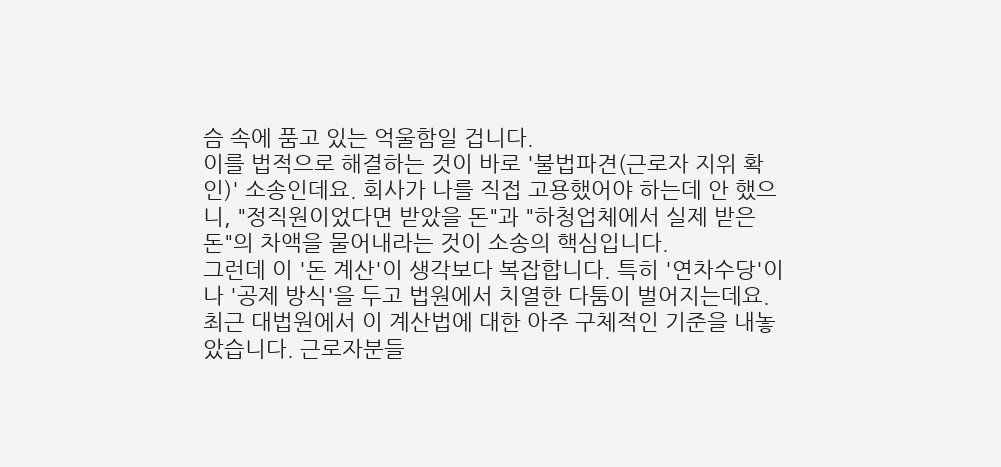슴 속에 품고 있는 억울함일 겁니다.
이를 법적으로 해결하는 것이 바로 '불법파견(근로자 지위 확인)' 소송인데요. 회사가 나를 직접 고용했어야 하는데 안 했으니, "정직원이었다면 받았을 돈"과 "하청업체에서 실제 받은 돈"의 차액을 물어내라는 것이 소송의 핵심입니다.
그런데 이 '돈 계산'이 생각보다 복잡합니다. 특히 '연차수당'이나 '공제 방식'을 두고 법원에서 치열한 다툼이 벌어지는데요.
최근 대법원에서 이 계산법에 대한 아주 구체적인 기준을 내놓았습니다. 근로자분들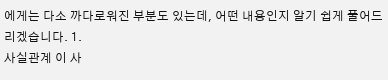에게는 다소 까다로워진 부분도 있는데, 어떤 내용인지 알기 쉽게 풀어드리겠습니다. 1.
사실관계 이 사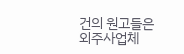건의 원고들은 외주사업체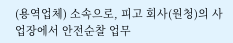(용역업체) 소속으로, 피고 회사(원청)의 사업장에서 안전순찰 업무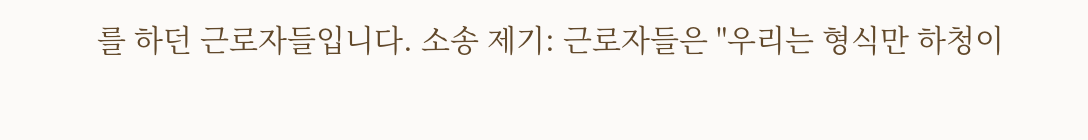를 하던 근로자들입니다. 소송 제기: 근로자들은 "우리는 형식만 하청이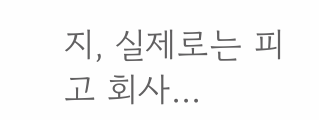지, 실제로는 피고 회사...